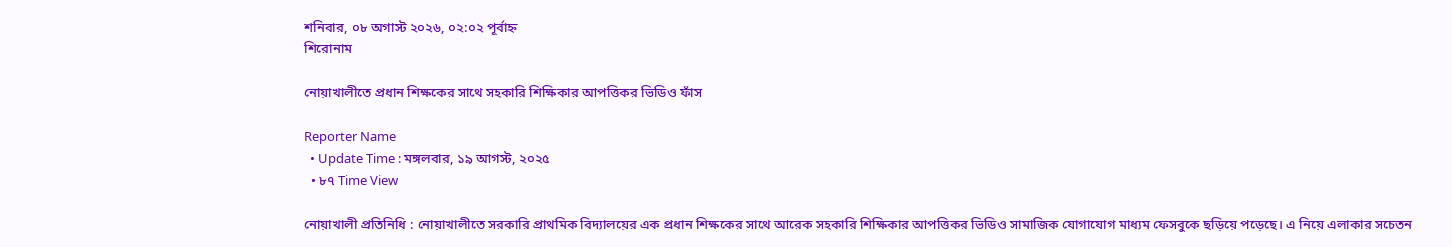শনিবার, ০৮ অগাস্ট ২০২৬, ০২:০২ পূর্বাহ্ন
শিরোনাম

নোয়াখালীতে প্রধান শিক্ষকের সাথে সহকারি শিক্ষিকার আপত্তিকর ভিডিও ফাঁস

Reporter Name
  • Update Time : মঙ্গলবার, ১৯ আগস্ট, ২০২৫
  • ৮৭ Time View

নোয়াখালী প্রতিনিধি : নোয়াখালীতে সরকারি প্রাথমিক বিদ্যালয়ের এক প্রধান শিক্ষকের সাথে আরেক সহকারি শিক্ষিকার আপত্তিকর ভিডিও সামাজিক যোগাযোগ মাধ্যম ফেসবুকে ছড়িয়ে পড়েছে। এ নিয়ে এলাকার সচেতন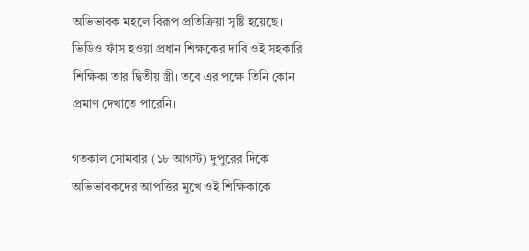অভিভাবক মহলে বিরূপ প্রতিক্রিয়া সৃষ্টি হয়েছে। ভিডিও ফাঁস হওয়া প্রধান শিক্ষকের দাবি ওই সহকারি শিক্ষিকা তার দ্বিতীয় স্ত্রী। তবে এর পক্ষে তিনি কোন প্রমাণ দেখাতে পারেনি।

গতকাল সোমবার (১৮ আগস্ট) দুপুরের দিকে অভিভাবকদের আপত্তির মুখে ওই শিক্ষিকাকে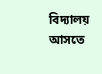বিদ্যালয় আসতে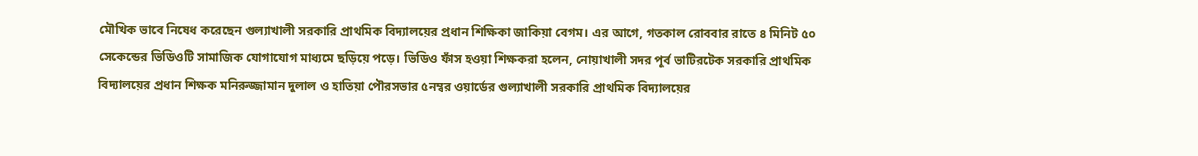মৌখিক ভাবে নিষেধ করেছেন গুল্যাখালী সরকারি প্রাথমিক বিদ্যালয়ের প্রধান শিক্ষিকা জাকিয়া বেগম। এর আগে, গতকাল রোববার রাতে ৪ মিনিট ৫০ সেকেন্ডের ভিডিওটি সামাজিক যোগাযোগ মাধ্যমে ছড়িয়ে পড়ে। ভিডিও ফাঁস হওয়া শিক্ষকরা হলেন, নোয়াখালী সদর পূর্ব ভাটিরটেক সরকারি প্রাথমিক বিদ্যালয়ের প্রধান শিক্ষক মনিরুজ্জামান দুলাল ও হাতিয়া পৌরসভার ৫নম্বর ওয়ার্ডের গুল্যাখালী সরকারি প্রাথমিক বিদ্যালয়ের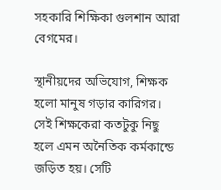সহকারি শিক্ষিকা গুলশান আরা বেগমের।

স্থানীয়দের অভিযোগ, শিক্ষক হলো মানুষ গড়ার কারিগর। সেই শিক্ষকেরা কতটুকু নিছু হলে এমন অনৈতিক কর্মকান্ডে জড়িত হয়। সেটি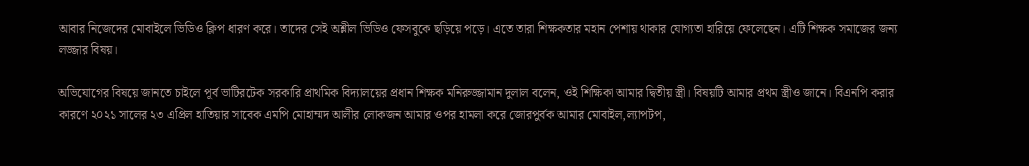আবার নিজেদের মোবাইলে ভিডিও ক্লিপ ধারণ করে। তাদের সেই অশ্লীল ভিডিও ফেসবুকে ছড়িয়ে পড়ে। এতে তারা শিক্ষকতার মহান পেশায় থাকার যোগ্যতা হারিয়ে ফেলেছেন। এটি শিক্ষক সমাজের জন্য লজ্জার বিষয়।

অভিযোগের বিষয়ে জানতে চাইলে পূর্ব ভাটিরটেক সরকারি প্রাথমিক বিদ্যালয়ের প্রধান শিক্ষক মনিরুজ্জামান দুলাল বলেন, ওই শিক্ষিকা আমার দ্বিতীয় স্ত্রী। বিষয়টি আমার প্রথম স্ত্রীও জানে। বিএনপি করার কারণে ২০২১ সালের ২৩ এপ্রিল হাতিয়ার সাবেক এমপি মোহাম্মদ আলীর লোকজন আমার ওপর হামলা করে জোরপুর্বক আমার মোবাইল,ল্যাপটপ,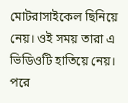মোটরাসাইকেল ছিনিয়ে নেয়। ওই সময় তারা এ ভিডিওটি হাতিয়ে নেয়। পরে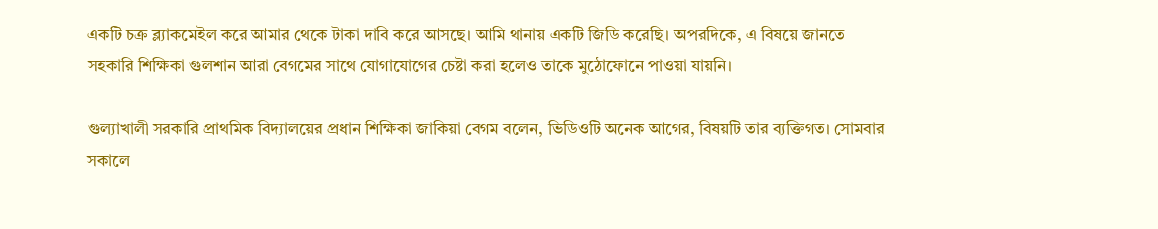একটি চক্র ব্ল্যাকমেইল করে আমার থেকে টাকা দাবি করে আসছে। আমি থানায় একটি জিডি করেছি। অপরদিকে, এ বিষয়ে জানতে সহকারি শিক্ষিকা গুলশান আরা বেগমের সাথে যোগাযোগের চেষ্টা করা হলেও তাকে মুঠোফোনে পাওয়া যায়নি।

গুল্যাখালী সরকারি প্রাথমিক বিদ্যালয়ের প্রধান শিক্ষিকা জাকিয়া বেগম বলেন, ভিডিওটি অনেক আগের, বিষয়টি তার ব্যক্তিগত। সোমবার সকালে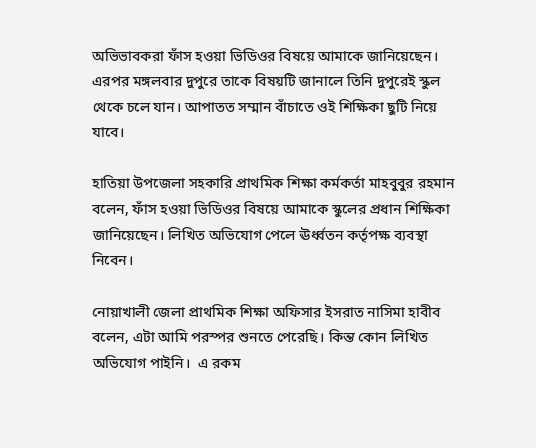অভিভাবকরা ফাঁস হওয়া ভিডিওর বিষয়ে আমাকে জানিয়েছেন। এরপর মঙ্গলবার দুপুরে তাকে বিষয়টি জানালে তিনি দুপুরেই স্কুল থেকে চলে যান। আপাতত সম্মান বাঁচাতে ওই শিক্ষিকা ছুটি নিয়ে যাবে।

হাতিয়া উপজেলা সহকারি প্রাথমিক শিক্ষা কর্মকর্তা মাহবুবুর রহমান বলেন, ফাঁস হওয়া ভিডিওর বিষয়ে আমাকে স্কুলের প্রধান শিক্ষিকা জানিয়েছেন। লিখিত অভিযোগ পেলে ঊর্ধ্বতন কর্তৃপক্ষ ব্যবস্থা নিবেন।

নোয়াখালী জেলা প্রাথমিক শিক্ষা অফিসার ইসরাত নাসিমা হাবীব বলেন, এটা আমি পরস্পর শুনতে পেরেছি। কিন্ত কোন লিখিত অভিযোগ পাইনি।  এ রকম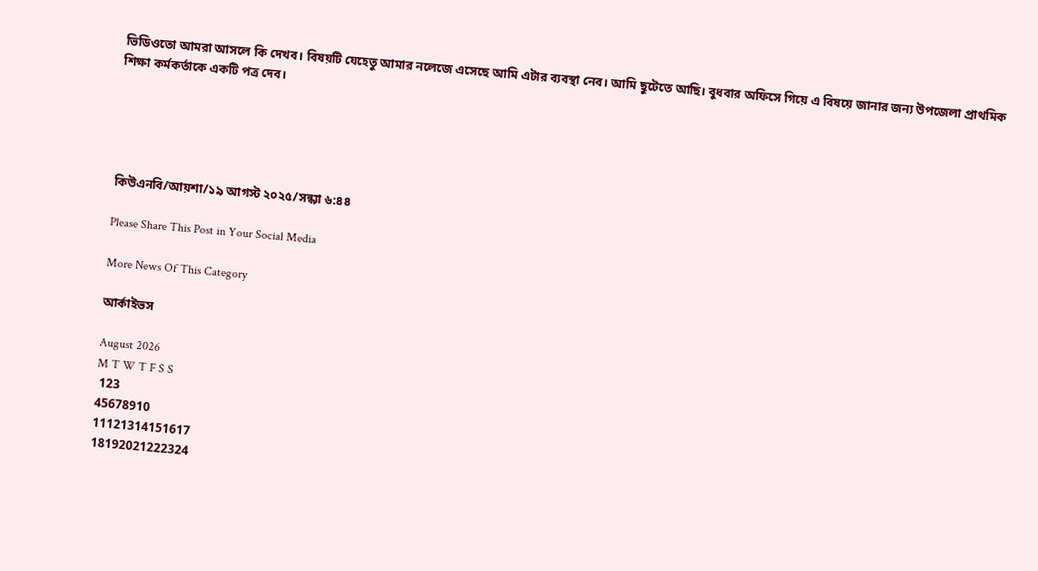ভিডিওতো আমরা আসলে কি দেখব। বিষয়টি যেহেতু আমার নলেজে এসেছে আমি এটার ব্যবস্থা নেব। আমি ছুটেতে আছি। বুধবার অফিসে গিয়ে এ বিষয়ে জানার জন্য উপজেলা প্রাথমিক শিক্ষা কর্মকর্তাকে একটি পত্র দেব।





কিউএনবি/আয়শা/১৯ আগস্ট ২০২৫/সন্ধ্যা ৬:৪৪

Please Share This Post in Your Social Media

More News Of This Category

আর্কাইভস

August 2026
M T W T F S S
 123
45678910
11121314151617
18192021222324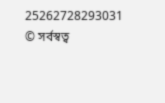25262728293031
© সর্বস্বত্ব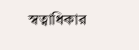স্বত্বাধিকার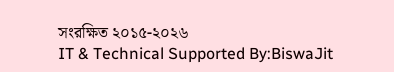সংরক্ষিত ২০১৫-২০২৬
IT & Technical Supported By:BiswaJit